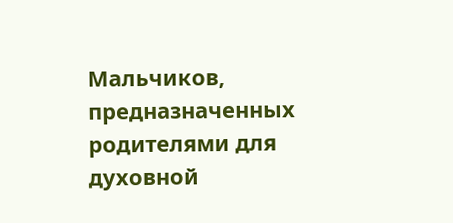Мальчиков, предназначенных родителями для духовной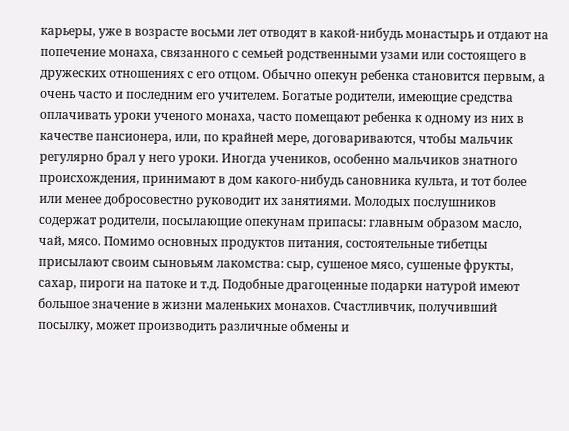карьеры, уже в возрасте восьми лет отводят в какой-нибудь монастырь и отдают на попечение монаха, связанного с семьей родственными узами или состоящего в дружеских отношениях с его отцом. Обычно опекун ребенка становится первым, а очень часто и последним его учителем. Богатые родители, имеющие средства оплачивать уроки ученого монаха, часто помещают ребенка к одному из них в качестве пансионера, или, по крайней мере, договариваются, чтобы мальчик регулярно брал у него уроки. Иногда учеников, особенно мальчиков знатного происхождения, принимают в дом какого-нибудь сановника культа, и тот более или менее добросовестно руководит их занятиями. Молодых послушников содержат родители, посылающие опекунам припасы: главным образом масло, чай, мясо. Помимо основных продуктов питания, состоятельные тибетцы присылают своим сыновьям лакомства: сыр, сушеное мясо, сушеные фрукты, сахар, пироги на патоке и т.д. Подобные драгоценные подарки натурой имеют большое значение в жизни маленьких монахов. Счастливчик, получивший посылку, может производить различные обмены и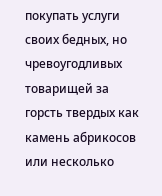покупать услуги своих бедных, но чревоугодливых товарищей за горсть твердых как камень абрикосов или несколько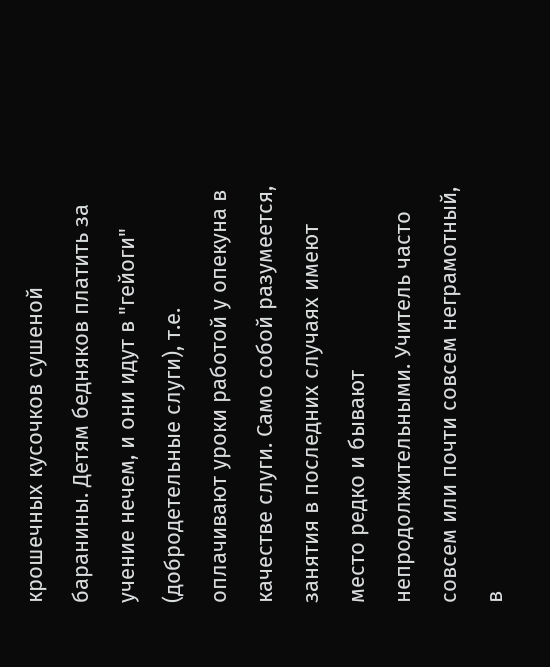крошечных кусочков сушеной баранины. Детям бедняков платить за учение нечем, и они идут в "гейоги" (добродетельные слуги), т.е. оплачивают уроки работой у опекуна в качестве слуги. Само собой разумеется, занятия в последних случаях имеют место редко и бывают непродолжительными. Учитель часто совсем или почти совсем неграмотный, в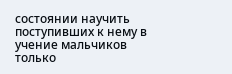состоянии научить поступивших к нему в учение мальчиков только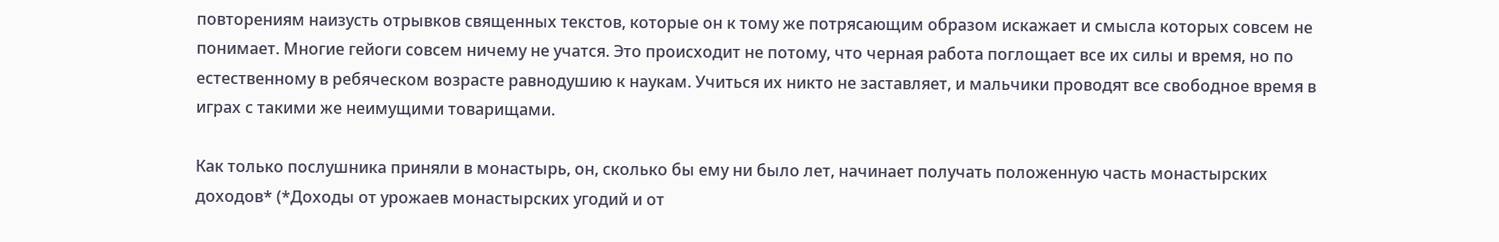повторениям наизусть отрывков священных текстов, которые он к тому же потрясающим образом искажает и смысла которых совсем не понимает. Многие гейоги совсем ничему не учатся. Это происходит не потому, что черная работа поглощает все их силы и время, но по естественному в ребяческом возрасте равнодушию к наукам. Учиться их никто не заставляет, и мальчики проводят все свободное время в играх с такими же неимущими товарищами.

Как только послушника приняли в монастырь, он, сколько бы ему ни было лет, начинает получать положенную часть монастырских доходов* (*Доходы от урожаев монастырских угодий и от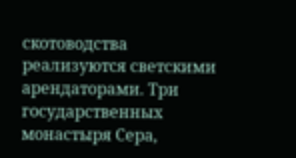скотоводства реализуются светскими арендаторами. Три государственных монастыря Сера,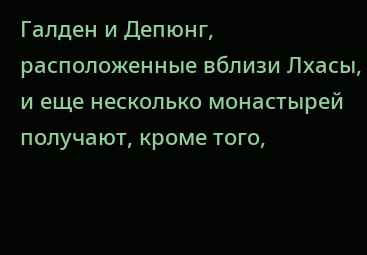Галден и Депюнг, расположенные вблизи Лхасы, и еще несколько монастырей получают, кроме того,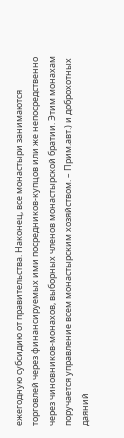ежегодную субсидию от правительства. Наконец, все монастыри занимаются торговлей через финансируемых ими посредников-купцов или же непосредственно через чиновников-монахов, выборных членов монастырской братии. Этим монахам поручается управление всем монастырским хозяйством. – Прим.авт.) и доброхотных даяний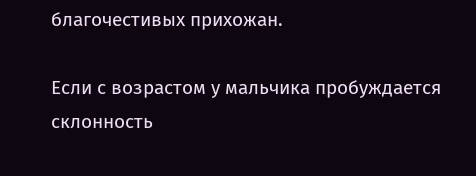благочестивых прихожан.

Если с возрастом у мальчика пробуждается склонность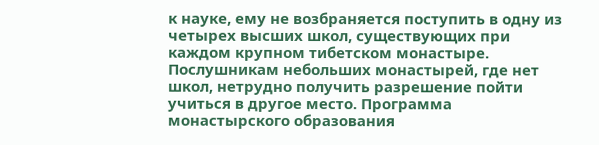к науке, ему не возбраняется поступить в одну из четырех высших школ, существующих при каждом крупном тибетском монастыре. Послушникам небольших монастырей, где нет школ, нетрудно получить разрешение пойти учиться в другое место. Программа монастырского образования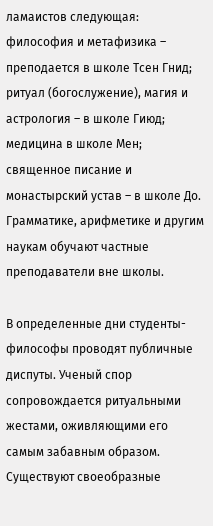ламаистов следующая: философия и метафизика – преподается в школе Тсен Гнид; ритуал (богослужение), магия и астрология – в школе Гиюд; медицина в школе Мен; священное писание и монастырский устав – в школе До. Грамматике, арифметике и другим наукам обучают частные преподаватели вне школы.

В определенные дни студенты-философы проводят публичные диспуты. Ученый спор сопровождается ритуальными жестами, оживляющими его самым забавным образом. Существуют своеобразные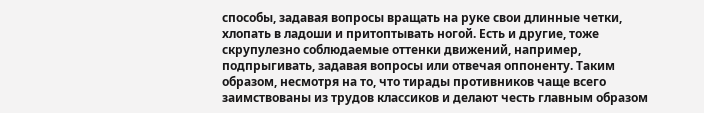способы, задавая вопросы вращать на руке свои длинные четки, хлопать в ладоши и притоптывать ногой. Есть и другие, тоже скрупулезно соблюдаемые оттенки движений, например, подпрыгивать, задавая вопросы или отвечая оппоненту. Таким образом, несмотря на то, что тирады противников чаще всего заимствованы из трудов классиков и делают честь главным образом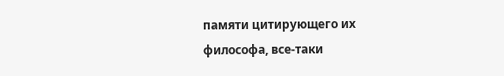памяти цитирующего их философа, все-таки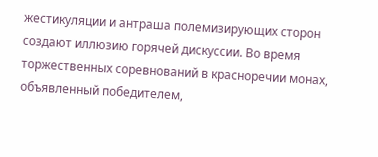жестикуляции и антраша полемизирующих сторон создают иллюзию горячей дискуссии. Во время торжественных соревнований в красноречии монах, объявленный победителем,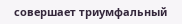совершает триумфальный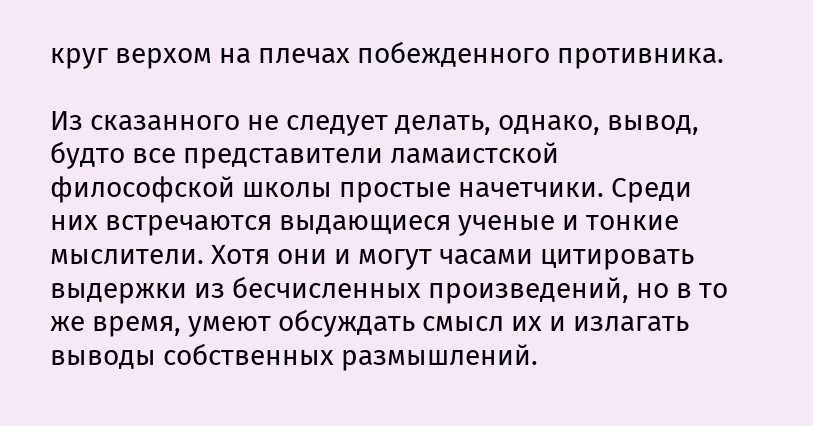круг верхом на плечах побежденного противника.

Из сказанного не следует делать, однако, вывод, будто все представители ламаистской философской школы простые начетчики. Среди них встречаются выдающиеся ученые и тонкие мыслители. Хотя они и могут часами цитировать выдержки из бесчисленных произведений, но в то же время, умеют обсуждать смысл их и излагать выводы собственных размышлений.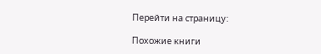Перейти на страницу:

Похожие книги